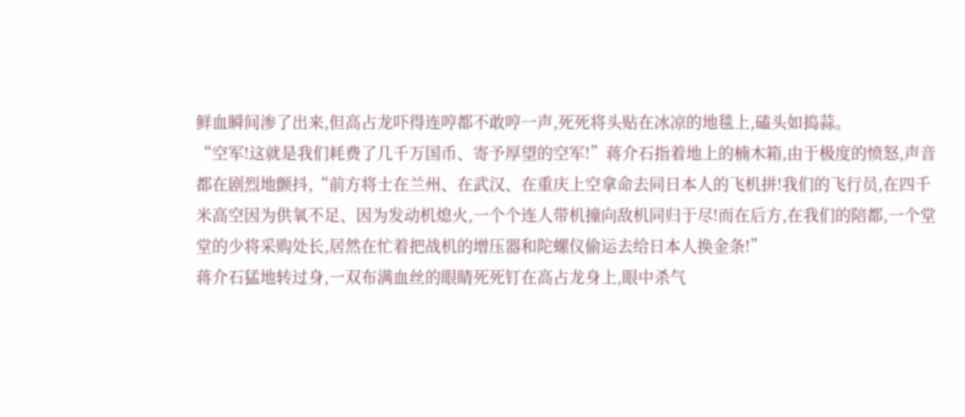鲜血瞬间渗了出来,但高占龙吓得连哼都不敢哼一声,死死将头贴在冰凉的地毯上,磕头如捣蒜。
“空军!这就是我们耗费了几千万国币、寄予厚望的空军!”蒋介石指着地上的楠木箱,由于极度的愤怒,声音都在剧烈地颤抖,“前方将士在兰州、在武汉、在重庆上空拿命去同日本人的飞机拼!我们的飞行员,在四千米高空因为供氧不足、因为发动机熄火,一个个连人带机撞向敌机同归于尽!而在后方,在我们的陪都,一个堂堂的少将采购处长,居然在忙着把战机的增压器和陀螺仪偷运去给日本人换金条!”
蒋介石猛地转过身,一双布满血丝的眼睛死死钉在高占龙身上,眼中杀气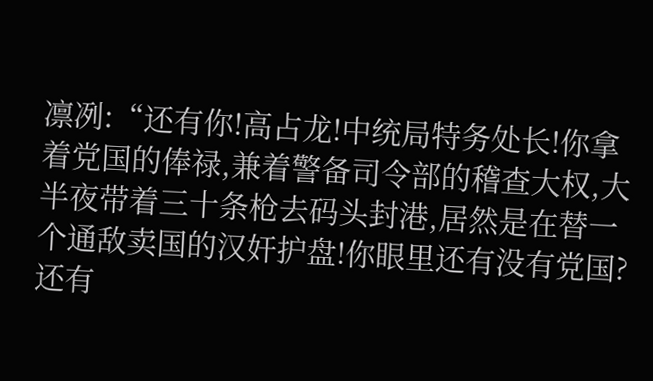凛冽:“还有你!高占龙!中统局特务处长!你拿着党国的俸禄,兼着警备司令部的稽查大权,大半夜带着三十条枪去码头封港,居然是在替一个通敌卖国的汉奸护盘!你眼里还有没有党国?还有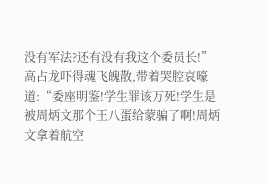没有军法?还有没有我这个委员长!”
高占龙吓得魂飞魄散,带着哭腔哀嚎道:“委座明鉴!学生罪该万死!学生是被周炳文那个王八蛋给蒙骗了啊!周炳文拿着航空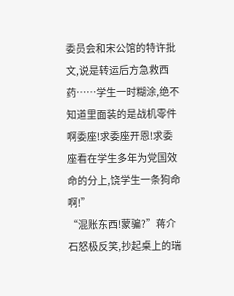委员会和宋公馆的特许批文,说是转运后方急救西药……学生一时糊涂,绝不知道里面装的是战机零件啊委座!求委座开恩!求委座看在学生多年为党国效命的分上,饶学生一条狗命啊!”
“混账东西!蒙骗?”蒋介石怒极反笑,抄起桌上的瑞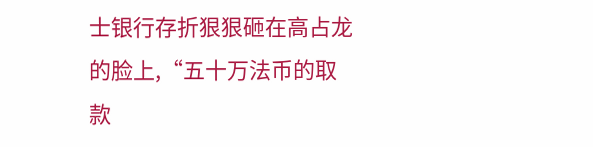士银行存折狠狠砸在高占龙的脸上,“五十万法币的取款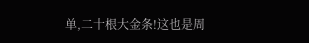单,二十根大金条!这也是周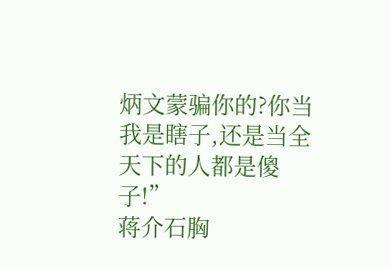炳文蒙骗你的?你当我是瞎子,还是当全天下的人都是傻子!”
蒋介石胸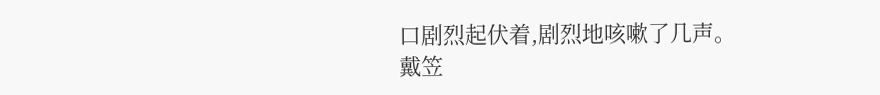口剧烈起伏着,剧烈地咳嗽了几声。
戴笠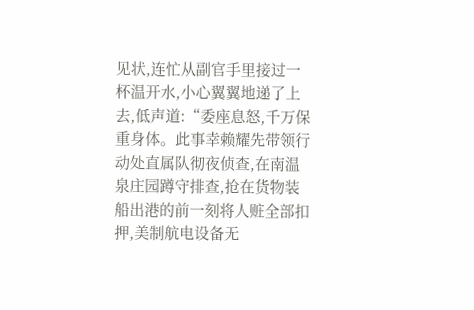见状,连忙从副官手里接过一杯温开水,小心翼翼地递了上去,低声道:“委座息怒,千万保重身体。此事幸赖耀先带领行动处直属队彻夜侦查,在南温泉庄园蹲守排查,抢在货物装船出港的前一刻将人赃全部扣押,美制航电设备无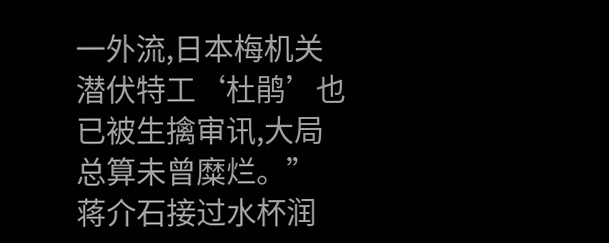一外流,日本梅机关潜伏特工‘杜鹃’也已被生擒审讯,大局总算未曾糜烂。”
蒋介石接过水杯润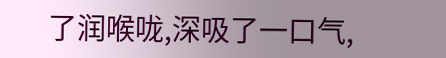了润喉咙,深吸了一口气,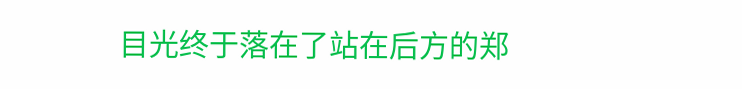目光终于落在了站在后方的郑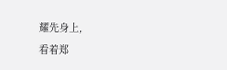耀先身上,
看着郑